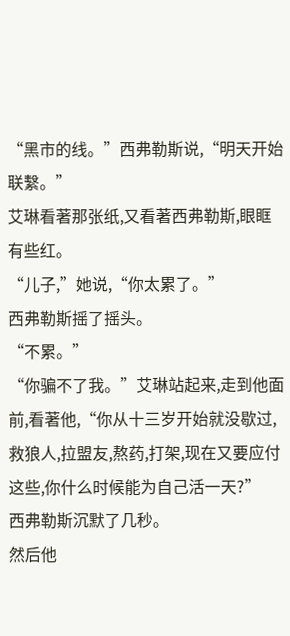“黑市的线。”西弗勒斯说,“明天开始联繫。”
艾琳看著那张纸,又看著西弗勒斯,眼眶有些红。
“儿子,”她说,“你太累了。”
西弗勒斯摇了摇头。
“不累。”
“你骗不了我。”艾琳站起来,走到他面前,看著他,“你从十三岁开始就没歇过,救狼人,拉盟友,熬药,打架,现在又要应付这些,你什么时候能为自己活一天?”
西弗勒斯沉默了几秒。
然后他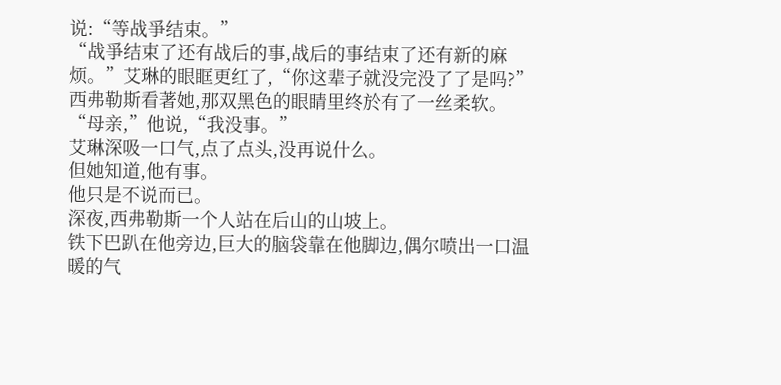说:“等战爭结束。”
“战爭结束了还有战后的事,战后的事结束了还有新的麻烦。”艾琳的眼眶更红了,“你这辈子就没完没了了是吗?”
西弗勒斯看著她,那双黑色的眼睛里终於有了一丝柔软。
“母亲,”他说,“我没事。”
艾琳深吸一口气,点了点头,没再说什么。
但她知道,他有事。
他只是不说而已。
深夜,西弗勒斯一个人站在后山的山坡上。
铁下巴趴在他旁边,巨大的脑袋靠在他脚边,偶尔喷出一口温暖的气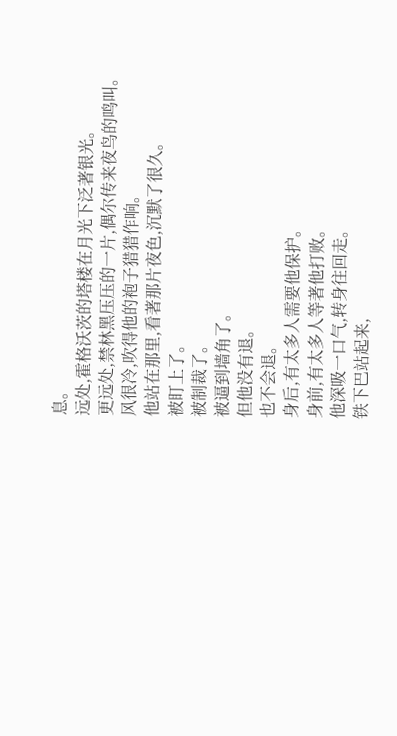息。
远处,霍格沃茨的塔楼在月光下泛著银光。
更远处,禁林黑压压的一片,偶尔传来夜鸟的鸣叫。
风很冷,吹得他的袍子猎猎作响。
他站在那里,看著那片夜色,沉默了很久。
被盯上了。
被制裁了。
被逼到墙角了。
但他没有退。
也不会退。
身后,有太多人需要他保护。
身前,有太多人等著他打败。
他深吸一口气,转身往回走。
铁下巴站起来,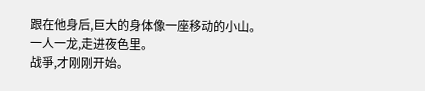跟在他身后,巨大的身体像一座移动的小山。
一人一龙,走进夜色里。
战爭,才刚刚开始。